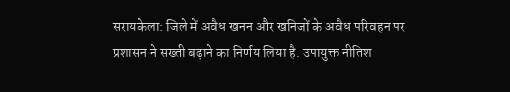सरायकेला: जिले में अवैध खनन और खनिजों के अवैध परिवहन पर प्रशासन ने सख्ती बढ़ाने का निर्णय लिया है. उपायुक्त नीतिश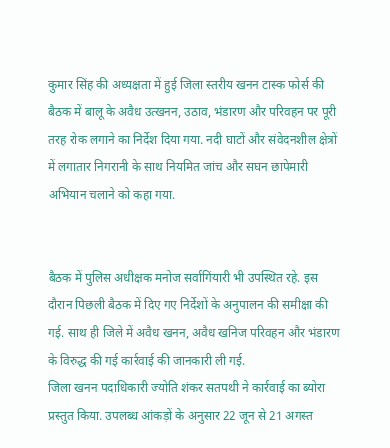कुमार सिंह की अध्यक्षता में हुई जिला स्तरीय खनन टास्क फोर्स की बैठक में बालू के अवैध उत्खनन, उठाव, भंडारण और परिवहन पर पूरी तरह रोक लगाने का निर्देश दिया गया. नदी घाटों और संवेदनशील क्षेत्रों में लगातार निगरानी के साथ नियमित जांच और सघन छापेमारी अभियान चलाने को कहा गया.


बैठक में पुलिस अधीक्षक मनोज सर्वागिंयारी भी उपस्थित रहे. इस दौरान पिछली बैठक में दिए गए निर्देशों के अनुपालन की समीक्षा की गई. साथ ही जिले में अवैध खनन, अवैध खनिज परिवहन और भंडारण के विरुद्ध की गई कार्रवाई की जानकारी ली गई.
जिला खनन पदाधिकारी ज्योति शंकर सतपथी ने कार्रवाई का ब्योरा प्रस्तुत किया. उपलब्ध आंकड़ों के अनुसार 22 जून से 21 अगस्त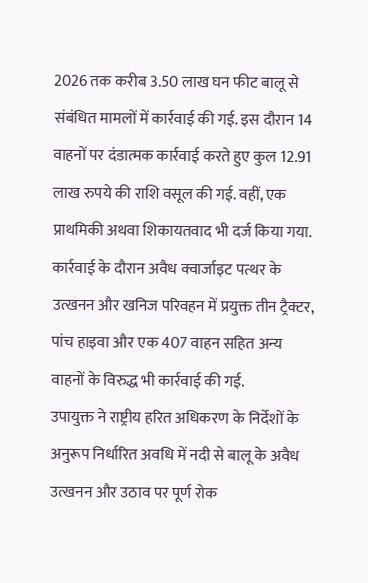2026 तक करीब 3.50 लाख घन फीट बालू से संबंधित मामलों में कार्रवाई की गई. इस दौरान 14 वाहनों पर दंडात्मक कार्रवाई करते हुए कुल 12.91 लाख रुपये की राशि वसूल की गई. वहीं, एक प्राथमिकी अथवा शिकायतवाद भी दर्ज किया गया.
कार्रवाई के दौरान अवैध क्वार्जाइट पत्थर के उत्खनन और खनिज परिवहन में प्रयुक्त तीन ट्रैक्टर, पांच हाइवा और एक 407 वाहन सहित अन्य वाहनों के विरुद्ध भी कार्रवाई की गई.
उपायुक्त ने राष्ट्रीय हरित अधिकरण के निर्देशों के अनुरूप निर्धारित अवधि में नदी से बालू के अवैध उत्खनन और उठाव पर पूर्ण रोक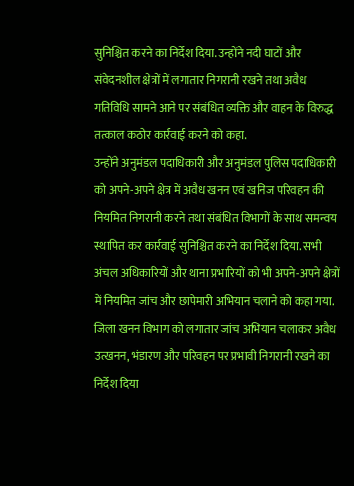सुनिश्चित करने का निर्देश दिया. उन्होंने नदी घाटों और संवेदनशील क्षेत्रों में लगातार निगरानी रखने तथा अवैध गतिविधि सामने आने पर संबंधित व्यक्ति और वाहन के विरुद्ध तत्काल कठोर कार्रवाई करने को कहा.
उन्होंने अनुमंडल पदाधिकारी और अनुमंडल पुलिस पदाधिकारी को अपने-अपने क्षेत्र में अवैध खनन एवं खनिज परिवहन की नियमित निगरानी करने तथा संबंधित विभागों के साथ समन्वय स्थापित कर कार्रवाई सुनिश्चित करने का निर्देश दिया. सभी अंचल अधिकारियों और थाना प्रभारियों को भी अपने-अपने क्षेत्रों में नियमित जांच और छापेमारी अभियान चलाने को कहा गया.
जिला खनन विभाग को लगातार जांच अभियान चलाकर अवैध उत्खनन, भंडारण और परिवहन पर प्रभावी निगरानी रखने का निर्देश दिया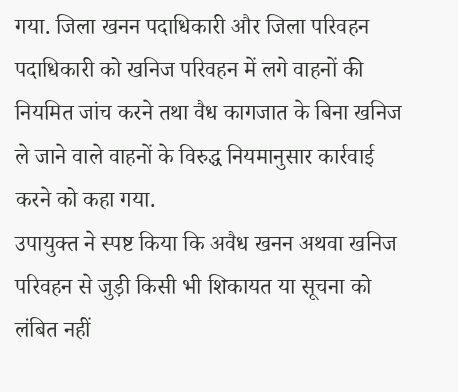गया. जिला खनन पदाधिकारी और जिला परिवहन पदाधिकारी को खनिज परिवहन में लगे वाहनों की नियमित जांच करने तथा वैध कागजात के बिना खनिज ले जाने वाले वाहनों के विरुद्ध नियमानुसार कार्रवाई करने को कहा गया.
उपायुक्त ने स्पष्ट किया कि अवैध खनन अथवा खनिज परिवहन से जुड़ी किसी भी शिकायत या सूचना को लंबित नहीं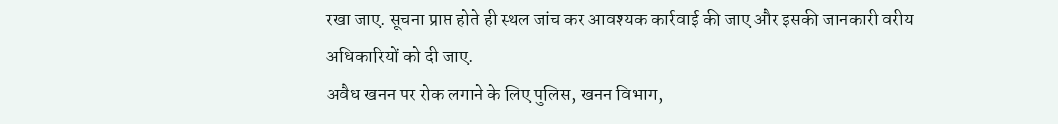रखा जाए. सूचना प्राप्त होते ही स्थल जांच कर आवश्यक कार्रवाई की जाए और इसकी जानकारी वरीय अधिकारियों को दी जाए.
अवैध खनन पर रोक लगाने के लिए पुलिस, खनन विभाग,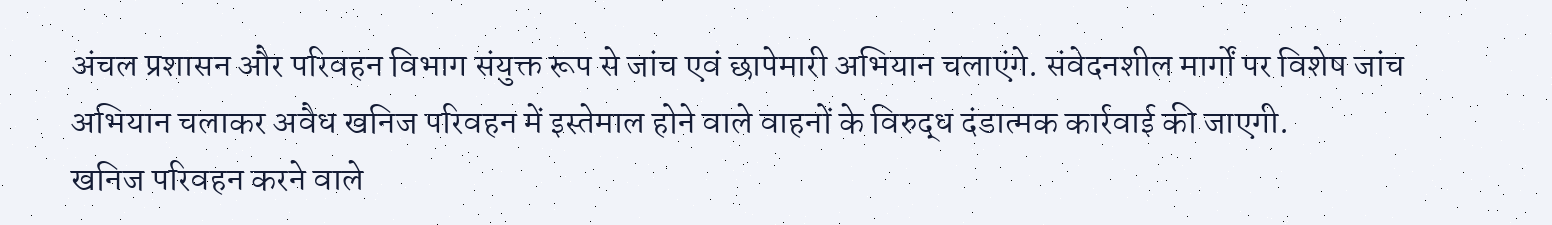अंचल प्रशासन और परिवहन विभाग संयुक्त रूप से जांच एवं छापेमारी अभियान चलाएंगे. संवेदनशील मार्गों पर विशेष जांच अभियान चलाकर अवैध खनिज परिवहन में इस्तेमाल होने वाले वाहनों के विरुद्ध दंडात्मक कार्रवाई की जाएगी.
खनिज परिवहन करने वाले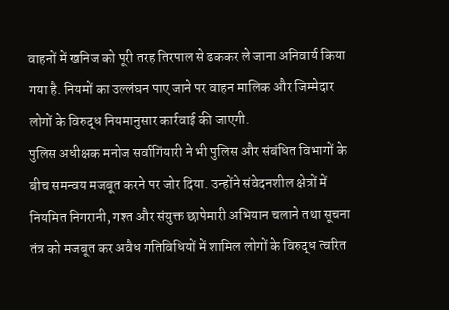वाहनों में खनिज को पूरी तरह तिरपाल से ढककर ले जाना अनिवार्य किया गया है. नियमों का उल्लंघन पाए जाने पर वाहन मालिक और जिम्मेदार लोगों के विरुद्ध नियमानुसार कार्रवाई की जाएगी.
पुलिस अधीक्षक मनोज सर्वागिंयारी ने भी पुलिस और संबंधित विभागों के बीच समन्वय मजबूत करने पर जोर दिया. उन्होंने संवेदनशील क्षेत्रों में नियमित निगरानी, गश्त और संयुक्त छापेमारी अभियान चलाने तथा सूचना तंत्र को मजबूत कर अवैध गतिविधियों में शामिल लोगों के विरुद्ध त्वरित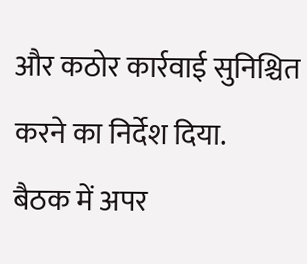और कठोर कार्रवाई सुनिश्चित करने का निर्देश दिया.
बैठक में अपर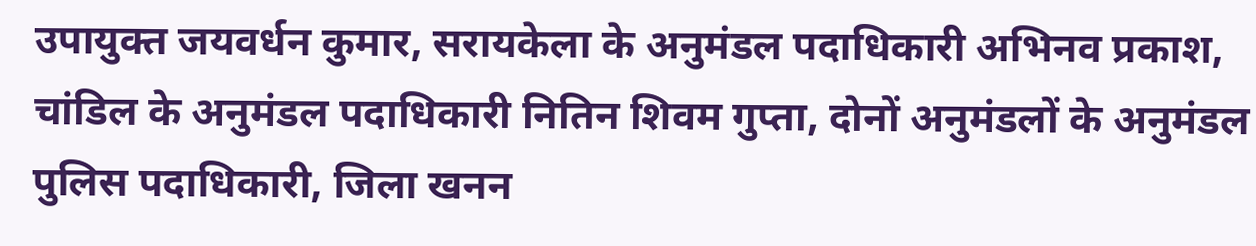उपायुक्त जयवर्धन कुमार, सरायकेला के अनुमंडल पदाधिकारी अभिनव प्रकाश, चांडिल के अनुमंडल पदाधिकारी नितिन शिवम गुप्ता, दोनों अनुमंडलों के अनुमंडल पुलिस पदाधिकारी, जिला खनन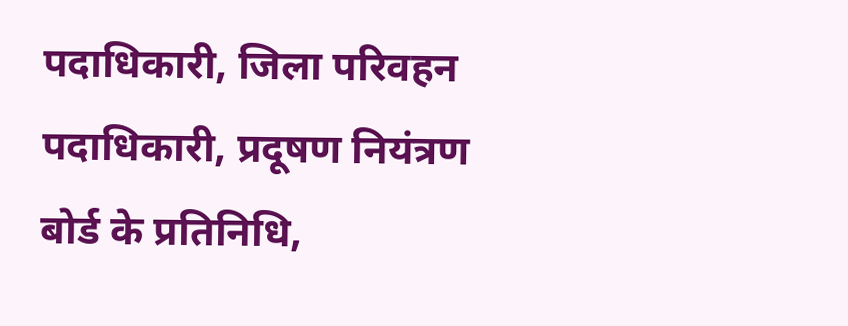पदाधिकारी, जिला परिवहन पदाधिकारी, प्रदूषण नियंत्रण बोर्ड के प्रतिनिधि,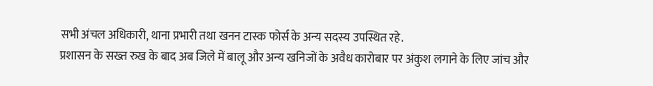सभी अंचल अधिकारी, थाना प्रभारी तथा खनन टास्क फोर्स के अन्य सदस्य उपस्थित रहे.
प्रशासन के सख्त रुख के बाद अब जिले में बालू और अन्य खनिजों के अवैध कारोबार पर अंकुश लगाने के लिए जांच और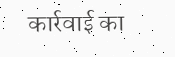कार्रवाई का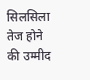सिलसिला तेज होने की उम्मीद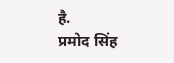है.
प्रमोद सिंह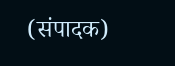(संपादक)